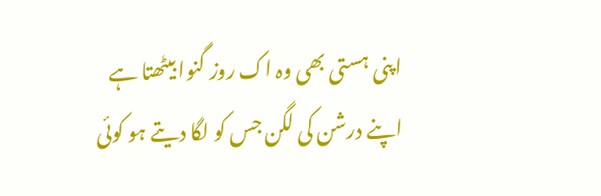اپنی ہستی بھی وہ اک روز گنوا بیٹھتا ہے اپنے درشن کی لگن جس کو لگا دیتے ہو کوئی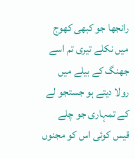رانجھا جو کبھی کھوج میں نکلے تیری تم اسے جھنگ کے بیلے میں رولا دیتے ہو جستجو لے کے تمہاری جو چلے قیس کوئی اس کو مجنوں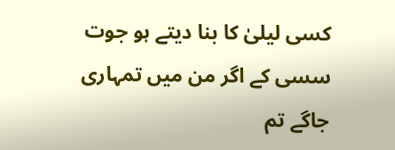کسی لیلیٰ کا بنا دیتے ہو جوت سسی کے اگر من میں تمہاری جاگے تم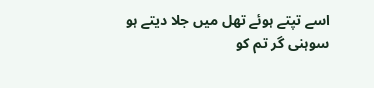اسے تپتے ہوئے تھل میں جلا دیتے ہو سوہنی گر تم کو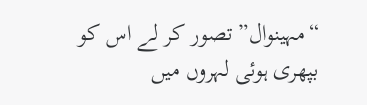“مہینوال” تصور کر لے اس کو بپھری ہوئی لہروں میں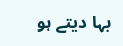بہا دیتے ہو